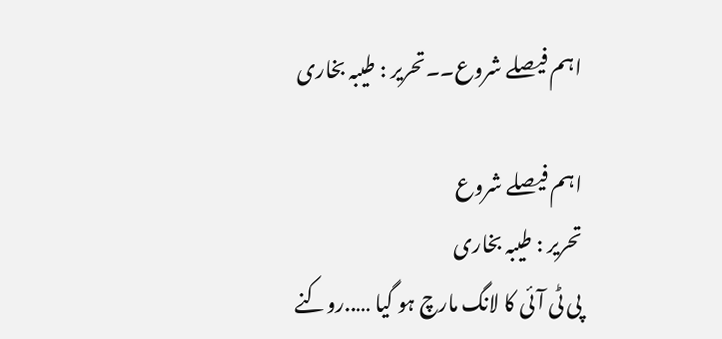اہم فیصلے شروع۔۔تحریر : طیبہ بخاری

اہم فیصلے شروع
تحریر : طیبہ بخاری
پی ٹی آئی کا لانگ مارچ ہو گیا …..روکنے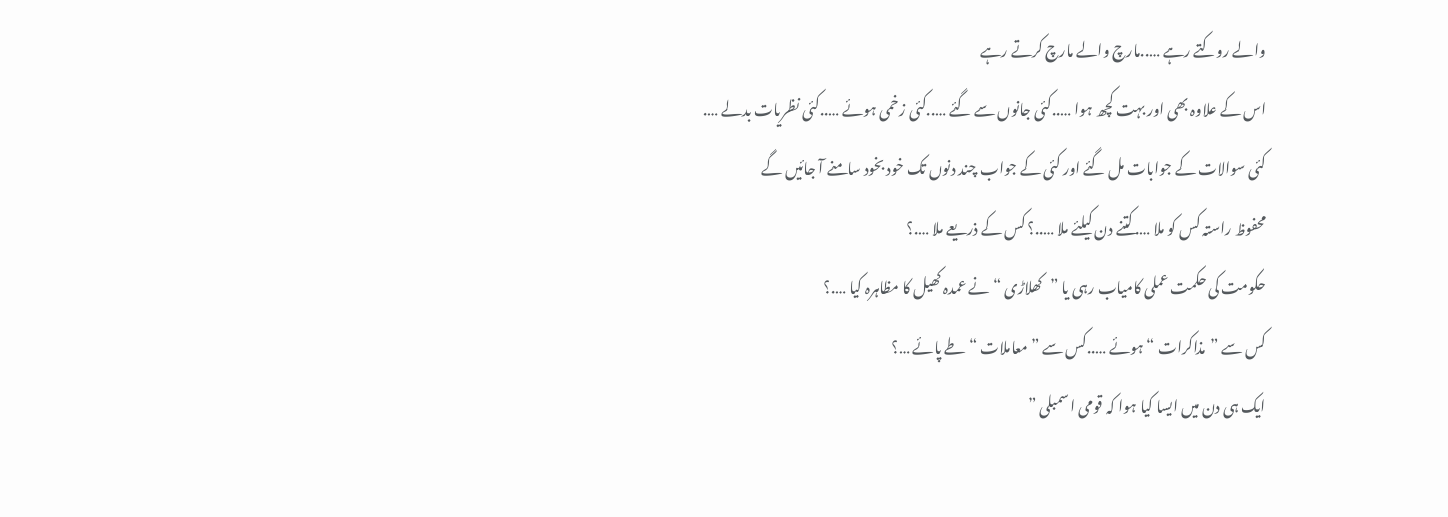والے روکتے رہے …..مارچ والے مارچ کرتے رہے
اس کے علاوہ بھی اور بہت کچھ ہوا …..کئی جانوں سے گئے …..کئی زخمی ہوئے …..کئی نظریات بدلے ….
کئی سوالات کے جوابات مل گئے اور کئی کے جواب چند دنوں تک خود بخود سامنے آ جائیں گے
محفوظ راستہ کس کو ملا ….کتنے دن کیلئے ملا …..؟ کس کے ذریعے ملا ….؟
حکومت کی حکمت عملی کامیاب رہی یا ”کھلاڑی “ نے عمدہ کھیل کا مظاہرہ کیا ….؟
کس سے ”مذاکرات “ ہوئے …..کس سے ”معاملات “ طے پائے …؟
ایک ہی دن میں ایسا کیا ہوا کہ قومی اسمبلی ”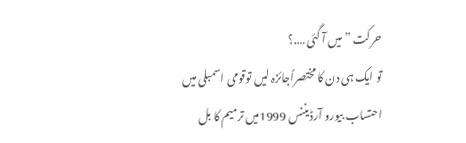حرکت ” میں آ گئی ….؟
تو ایک ہی دن کا مختصراًجائزہ لیں توقومی اسمبلی میں احتساب بیورو آرڈیننس 1999میں ترمیم کا بل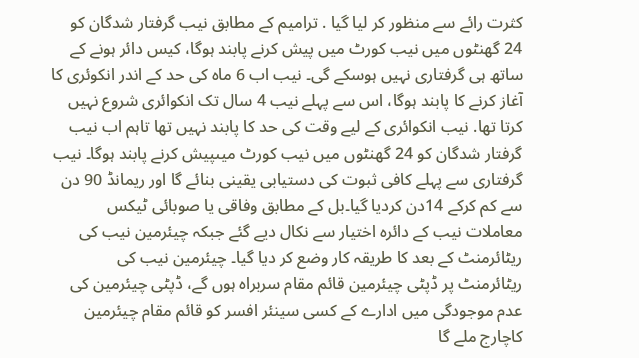کثرت رائے سے منظور کر لیا گیا . ترامیم کے مطابق نیب گرفتار شدگان کو 24 گھنٹوں میں نیب کورٹ میں پیش کرنے پابند ہوگا، کیس دائر ہونے کے ساتھ ہی گرفتاری نہیں ہوسکے گی۔ نیب اب 6 ماہ کی حد کے اندر انکوئری کا آغاز کرنے کا پابند ہوگا، اس سے پہلے نیب 4 سال تک انکوائری شروع نہیں کرتا تھا. نیب انکوائری کے لیے وقت کی حد کا پابند نہیں تھا تاہم اب نیب گرفتار شدگان کو 24 گھنٹوں میں نیب کورٹ میںپیش کرنے پابند ہوگا۔ نیب گرفتاری سے پہلے کافی ثبوت کی دستیابی یقینی بنائے گا اور ریمانڈ 90 دن سے کم کرکے 14دن کردیا گیا۔بل کے مطابق وفاقی یا صوبائی ٹیکس معاملات نیب کے دائرہ اختیار سے نکال دیے گئے جبکہ چیئرمین نیب کی ریٹائرمنٹ کے بعد کا طریقہ کار وضع کر دیا گیا۔ چیئرمین نیب کی ریٹائرمنٹ پر ڈپٹی چیئرمین قائم مقام سربراہ ہوں گے، ڈپٹی چیئرمین کی عدم موجودگی میں ادارے کے کسی سینئر افسر کو قائم مقام چیئرمین کاچارج ملے گا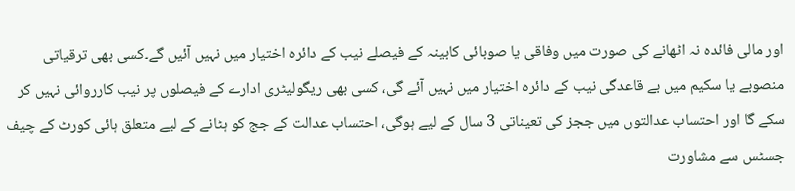اور مالی فائدہ نہ اٹھانے کی صورت میں وفاقی یا صوبائی کابینہ کے فیصلے نیب کے دائرہ اختیار میں نہیں آئیں گے۔کسی بھی ترقیاتی منصوبے یا سکیم میں بے قاعدگی نیب کے دائرہ اختیار میں نہیں آئے گی، کسی بھی ریگولیٹری ادارے کے فیصلوں پر نیب کارروائی نہیں کر سکے گا اور احتساب عدالتوں میں ججز کی تعیناتی 3 سال کے لیے ہوگی، احتساب عدالت کے جج کو ہٹانے کے لیے متعلق ہائی کورٹ کے چیف جسٹس سے مشاورت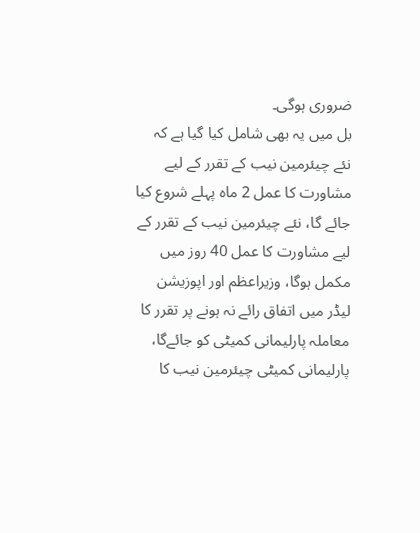ضروری ہوگی۔
بل میں یہ بھی شامل کیا گیا ہے کہ نئے چیئرمین نیب کے تقرر کے لیے مشاورت کا عمل 2 ماہ پہلے شروع کیا جائے گا، نئے چیئرمین نیب کے تقرر کے لیے مشاورت کا عمل 40 روز میں مکمل ہوگا، وزیراعظم اور اپوزیشن لیڈر میں اتفاق رائے نہ ہونے پر تقرر کا معاملہ پارلیمانی کمیٹی کو جائےگا، پارلیمانی کمیٹی چیئرمین نیب کا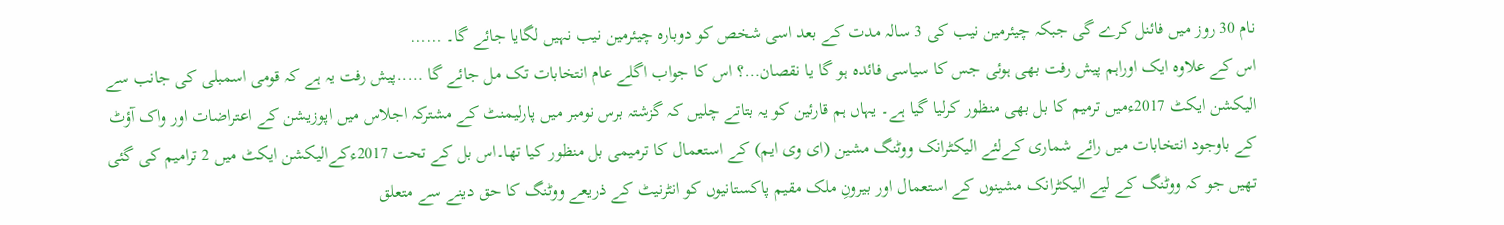نام 30 روز میں فائنل کرے گی جبکہ چیئرمین نیب کی 3 سالہ مدت کے بعد اسی شخص کو دوبارہ چیئرمین نیب نہیں لگایا جائے گا۔ ……
اس کے علاوہ ایک اوراہم پیش رفت بھی ہوئی جس کا سیاسی فائدہ ہو گا یا نقصان…؟ اس کا جواب اگلے عام انتخابات تک مل جائے گا …..پیش رفت یہ ہے کہ قومی اسمبلی کی جانب سے الیکشن ایکٹ 2017ءمیں ترمیم کا بل بھی منظور کرلیا گیا ہے۔ یہاں ہم قارئین کو یہ بتاتے چلیں کہ گزشتہ برس نومبر میں پارلیمنٹ کے مشترکہ اجلاس میں اپوزیشن کے اعتراضات اور واک آؤٹ کے باوجود انتخابات میں رائے شماری کےلئے الیکٹرانک ووٹنگ مشین (ای وی ایم) کے استعمال کا ترمیمی بل منظور کیا تھا۔اس بل کے تحت 2017ءکےالیکشن ایکٹ میں 2 ترامیم کی گئی تھیں جو کہ ووٹنگ کے لیے الیکٹرانک مشینوں کے استعمال اور بیرونِ ملک مقیم پاکستانیوں کو انٹرنیٹ کے ذریعے ووٹنگ کا حق دینے سے متعلق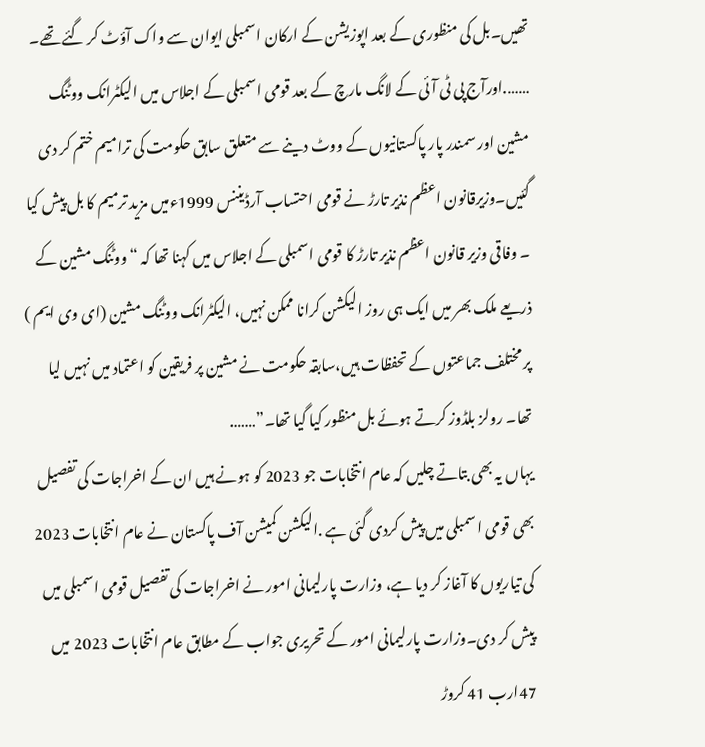تھیں۔بل کی منظوری کے بعد اپوزیشن کے ارکان اسمبلی ایوان سے واک آؤٹ کر گئے تھے۔ …….اورآج پی ٹی آئی کے لانگ مارچ کے بعد قومی اسمبلی کے اجلاس میں الیکٹرانک ووٹنگ مشین اور سمندر پار پاکستانیوں کے ووٹ دینے سے متعلق سابق حکومت کی ترامیم ختم کر دی گئیں۔وزیرقانون اعظم نذیر تارڑ نے قومی احتساب آرڈیننس 1999ءمیں مزید ترمیم کا بل پیش کیا ۔ وفاقی وزیر قانون اعظم نذیر تارڑ کا قومی اسمبلی کے اجلاس میں کہنا تھا کہ “ووٹنگ مشین کے ذریعے ملک بھر میں ایک ہی روز الیکشن کرانا ممکن نہیں، الیکٹرانک ووٹنگ مشین (ای وی ایم ) پر مختلف جماعتوں کے تحفظات ہیں،سابقہ حکومت نے مشین پر فریقین کو اعتماد میں نہیں لیا تھا۔ رولز بلڈوز کرتے ہوئے بل منظور کیا گیا تھا۔”…….
یہاں یہ بھی بتاتے چلیں کہ عام انتخابات جو 2023 کو ہونے ہیں ان کے اخراجات کی تفصیل بھی قومی اسمبلی میں پیش کردی گئی ہے .الیکشن کمیشن آف پاکستان نے عام انتخابات 2023 کی تیاریوں کا آغاز کر دیا ہے، وزارت پارلیمانی امور نے اخراجات کی تفصیل قومی اسمبلی میں پیش کر دی۔وزارت پارلیمانی امور کے تحریری جواب کے مطابق عام انتخابات 2023 میں 47ارب 41 کروڑ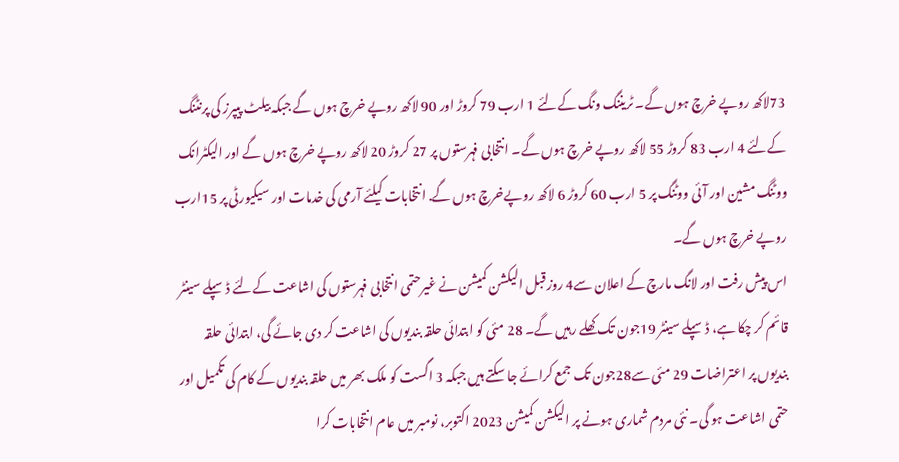73لاکھ روپے خرچ ہوں گے۔ ٹریننگ ونگ کےلئے 1 ارب 79 کروڑ اور 90 لاکھ روپے خرچ ہوں گے جبکہ بیلٹ پیپرز کی پرنٹنگ کےلئے 4 ارب 83 کروڑ 55 لاکھ روپے خرچ ہوں گے۔ انتخابی فہرستوں پر 27 کروڑ 20 لاکھ روپے خرچ ہوں گے اور الیکٹرانک ووٹنگ مشین اور آئی ووٹنگ پر 5 ارب 60 کروڑ 6 لاکھ روپےخرچ ہوں گے. انتخابات کیلئے آرمی کی خدمات اور سیکیورٹی پر 15ارب روپے خرچ ہوں گے۔
اس پیش رفت اور لانگ مارچ کے اعلان سے4 روز قبل الیکشن کمیشن نے غیرحتمی انتخابی فہرستوں کی اشاعت کےلئے ڈسپلے سینٹر قائم کر چکا ہے، ڈسپلے سینٹر 19جون تک کھلے رہیں گے۔ 28 مئی کو ابتدائی حلقہ بندیوں کی اشاعت کر دی جائے گی، ابتدائی حلقہ بندیوں پر اعتراضات 29 مئی سے28جون تک جمع کرائے جا سکتے ہیں جبکہ 3 اگست کو ملک بھر میں حلقہ بندیوں کے کام کی تکمیل اور حتمی اشاعت ہو گی۔ نئی مردم شماری ہونے پر الیکشن کمیشن 2023 اکتوبر، نومبر میں عام انتخابات کرا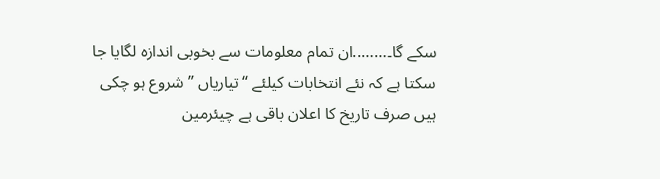سکے گا۔……..ان تمام معلومات سے بخوبی اندازہ لگایا جا سکتا ہے کہ نئے انتخابات کیلئے “تیاریاں ” شروع ہو چکی ہیں صرف تاریخ کا اعلان باقی ہے چیئرمین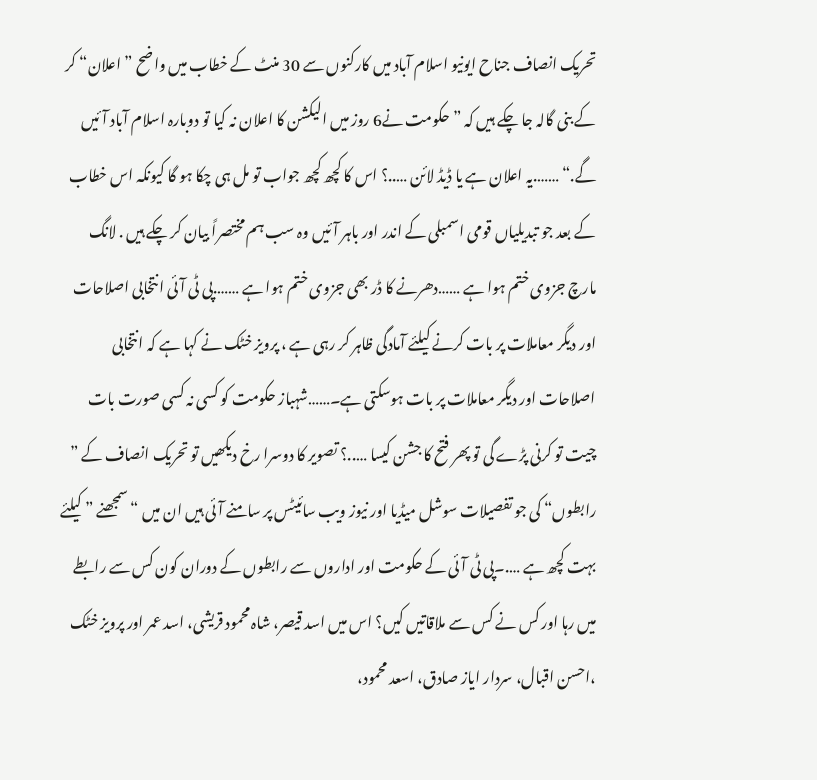تحریک انصاف جناح ایونیو اسلام آباد میں کارکنوں سے 30 منٹ کے خطاب میں واضح ”اعلان“ کر کے بنی گالہ جا چکے ہیں کہ ”حکومت نے6 روز میں الیکشن کا اعلان نہ کیا تو دوبارہ اسلام آباد آئیں گے.“ …….یہ اعلان ہے یا ڈیڈ لائن …..؟ اس کا کچھ کچھ جواب تو مل ہی چکا ہو گا کیونکہ اس خطاب کے بعد جو تبدیلیاں قومی اسمبلی کے اندر اور باہر آئیں وہ سب ہم مختصراً بیان کر چکے ہیں . لانگ مارچ جزوی ختم ہوا ہے ……دھرنے کا ڈر بھی جزوی ختم ہوا ہے …….پی ٹی آئی انتخابی اصلاحات اور دیگر معاملات پر بات کرنے کیلئے آمادگی ظاہر کر رہی ہے ، پرویز خٹک نے کہا ہے کہ انتخابی اصلاحات اور دیگر معاملات پر بات ہوسکتی ہے۔……شہباز حکومت کو کسی نہ کسی صورت بات چیت تو کرنی پڑے گی تو پھر فتح کا جشن کیسا …..؟ تصویر کا دوسرا رخ دیکھیں تو تحریک انصاف کے ” رابطوں“ کی جو تفصیلات سوشل میڈیا اور نیوز ویب سائیٹس پر سامنے آئی ہیں ان میں “سمجھنے ” کیلئے بہت کچھ ہے ….۔پی ٹی آئی کے حکومت اور اداروں سے رابطوں کے دوران کون کس سے رابطے میں رہا اور کس نے کس سے ملاقاتیں کیں؟ اس میں اسد قیصر، شاہ محمود قریشی، اسد عمر اور پرویز خٹک ،احسن اقبال، سردار ایاز صادق، اسعد محمود،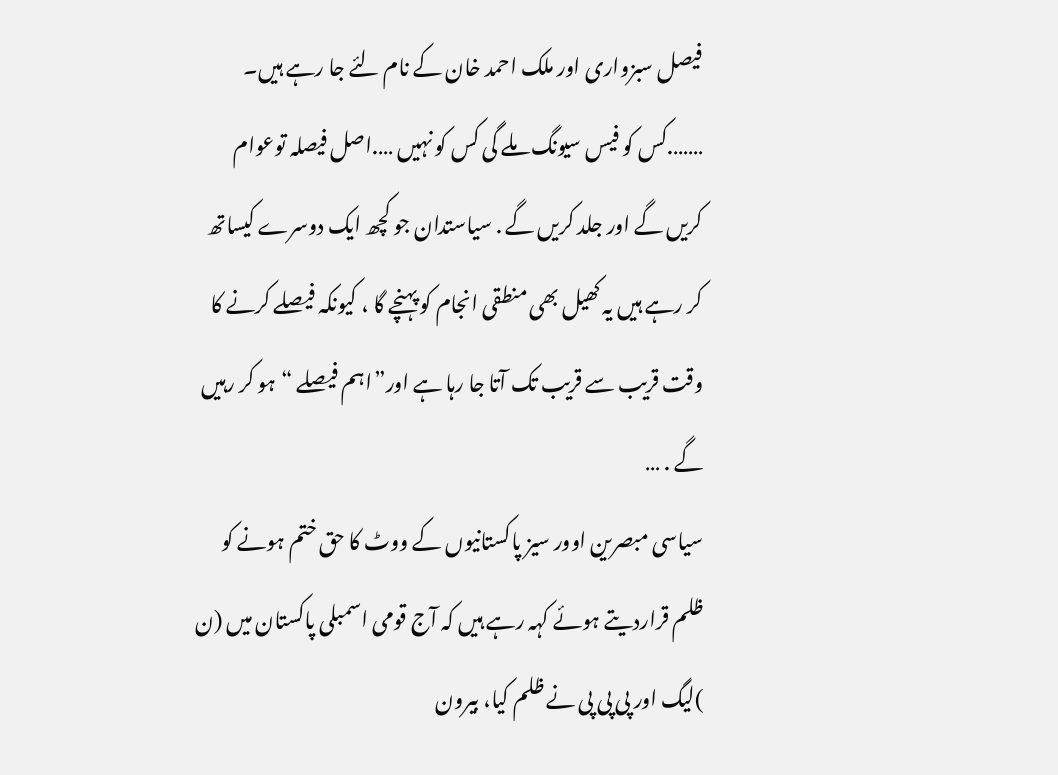فیصل سبزواری اور ملک احمد خان کے نام لئے جا رہے ہیں۔ …….کس کو فیس سیونگ ملے گی کس کو نہیں ….اصل فیصلہ توعوام کریں گے اور جلد کریں گے . سیاستدان جو کچھ ایک دوسرے کیساتھ کر رہے ہیں یہ کھیل بھی منطقی انجام کو پہنچے گا ، کیونکہ فیصلے کرنے کا وقت قریب سے قریب تک آتا جا رہا ہے اور”اہم فیصلے “ہو کر رہیں گے . …
سیاسی مبصرین اوور سیز پاکستانیوں کے ووٹ کا حق ختم ہونے کو ظلم قراردیتے ہوئے کہہ رہے ہیں کہ آج قومی اسمبلی پاکستان میں (ن )لیگ اور پی پی پی نے ظلم کیا، بیرون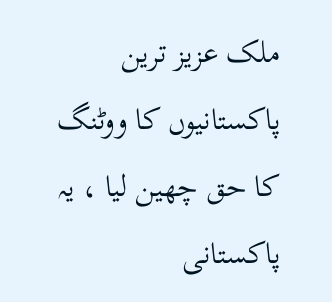ملک عزیز ترین پاکستانیوں کا ووٹنگ کا حق چھین لیا ، یہ پاکستانی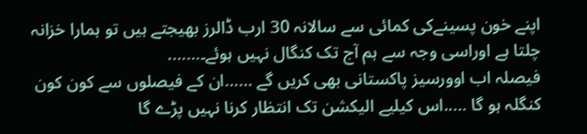اپنے خون پسینےکی کمائی سے سالانہ 30 ارب ڈالرز بھیجتے ہیں تو ہمارا خزانہ چلتا ہے اوراسی وجہ سے ہم آج تک کنگال نہیں ہوئے۔…….
فیصلہ اب اوورسیز پاکستانی بھی کریں گے ……ان کے فیصلوں سے کون کون کنگلہ ہو گا …..اس کیلیے الیکشن تک انتظار کرنا نہیں پڑے گا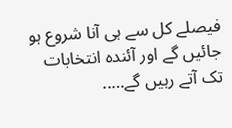فیصلے کل سے ہی آنا شروع ہو جائیں گے اور آئندہ انتخابات تک آتے رہیں گے…..